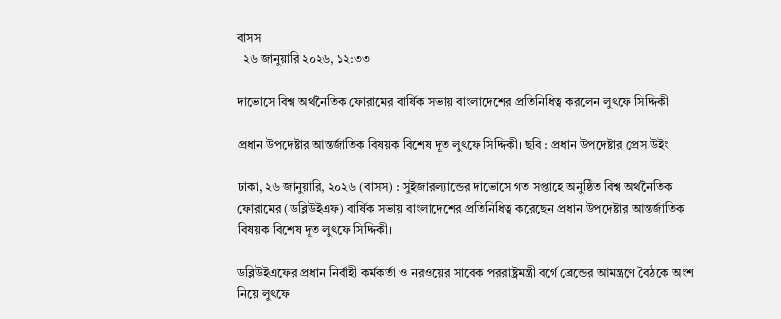বাসস
  ২৬ জানুয়ারি ২০২৬, ১২:৩৩

দাভোসে বিশ্ব অর্থনৈতিক ফোরামের বার্ষিক সভায় বাংলাদেশের প্রতিনিধিত্ব করলেন লুৎফে সিদ্দিকী

প্রধান উপদেষ্টার আন্তর্জাতিক বিষয়ক বিশেষ দূত লুৎফে সিদ্দিকী। ছবি : প্রধান উপদেষ্টার প্রেস উইং

ঢাকা, ২৬ জানুয়ারি, ২০২৬ (বাসস) : সুইজারল্যান্ডের দাভোসে গত সপ্তাহে অনুষ্ঠিত বিশ্ব অর্থনৈতিক ফোরামের (ডব্লিউইএফ) বার্ষিক সভায় বাংলাদেশের প্রতিনিধিত্ব করেছেন প্রধান উপদেষ্টার আন্তর্জাতিক বিষয়ক বিশেষ দূত লুৎফে সিদ্দিকী।

ডব্লিউইএফের প্রধান নির্বাহী কর্মকর্তা ও নরওয়ের সাবেক পররাষ্ট্রমন্ত্রী বর্গে ব্রেন্ডের আমন্ত্রণে বৈঠকে অংশ নিয়ে লুৎফে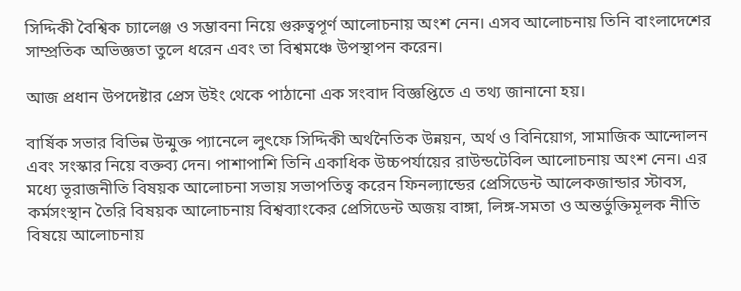সিদ্দিকী বৈশ্বিক চ্যালেঞ্জ ও সম্ভাবনা নিয়ে গুরুত্বপূর্ণ আলোচনায় অংশ নেন। এসব আলোচনায় তিনি বাংলাদেশের সাম্প্রতিক অভিজ্ঞতা তুলে ধরেন এবং তা বিশ্বমঞ্চে উপস্থাপন করেন।

আজ প্রধান উপদেষ্টার প্রেস উইং থেকে পাঠানো এক সংবাদ বিজ্ঞপ্তিতে এ তথ্য জানানো হয়।

বার্ষিক সভার বিভিন্ন উন্মুক্ত প্যানেলে লুৎফে সিদ্দিকী অর্থনৈতিক উন্নয়ন, অর্থ ও বিনিয়োগ, সামাজিক আন্দোলন এবং সংস্কার নিয়ে বক্তব্য দেন। পাশাপাশি তিনি একাধিক উচ্চপর্যায়ের রাউন্ডটেবিল আলোচনায় অংশ নেন। এর মধ্যে ভূরাজনীতি বিষয়ক আলোচনা সভায় সভাপতিত্ব করেন ফিনল্যান্ডের প্রেসিডেন্ট আলেকজান্ডার স্টাবস, কর্মসংস্থান তৈরি বিষয়ক আলোচনায় বিশ্বব্যাংকের প্রেসিডেন্ট অজয় বাঙ্গা, লিঙ্গ-সমতা ও অন্তর্ভুক্তিমূলক নীতি বিষয়ে আলোচনায়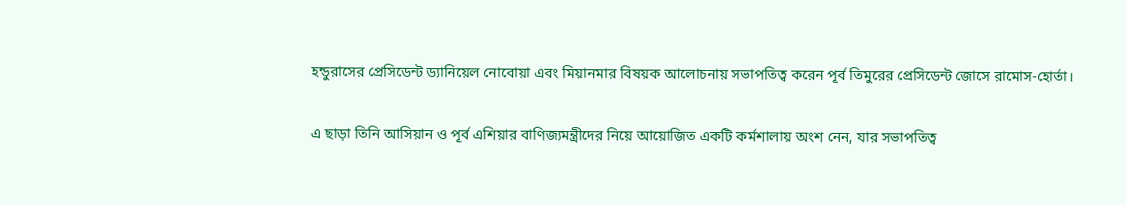হন্ডুরাসের প্রেসিডেন্ট ড্যানিয়েল নোবোয়া এবং মিয়ানমার বিষয়ক আলোচনায় সভাপতিত্ব করেন পূর্ব তিমুরের প্রেসিডেন্ট জোসে রামোস-হোর্তা।

এ ছাড়া তিনি আসিয়ান ও পূর্ব এশিয়ার বাণিজ্যমন্ত্রীদের নিয়ে আয়োজিত একটি কর্মশালায় অংশ নেন, যার সভাপতিত্ব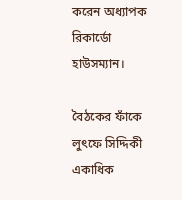করেন অধ্যাপক রিকার্ডো হাউসম্যান।

বৈঠকের ফাঁকে লুৎফে সিদ্দিকী একাধিক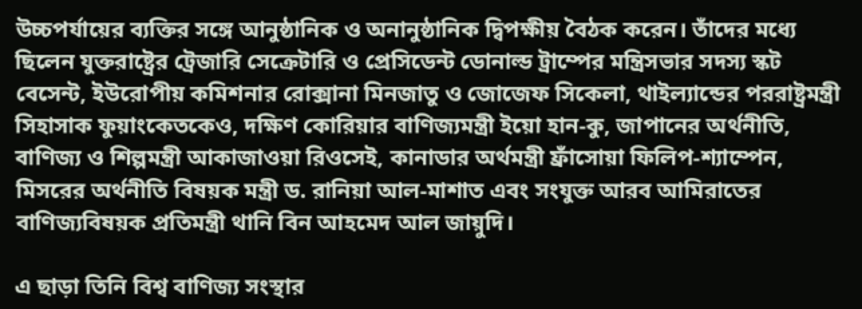উচ্চপর্যায়ের ব্যক্তির সঙ্গে আনুষ্ঠানিক ও অনানুষ্ঠানিক দ্বিপক্ষীয় বৈঠক করেন। তাঁদের মধ্যে ছিলেন যুক্তরাষ্ট্রের ট্রেজারি সেক্রেটারি ও প্রেসিডেন্ট ডোনাল্ড ট্রাম্পের মন্ত্রিসভার সদস্য স্কট বেসেন্ট, ইউরোপীয় কমিশনার রোক্সানা মিনজাতু ও জোজেফ সিকেলা, থাইল্যান্ডের পররাষ্ট্রমন্ত্রী সিহাসাক ফুয়াংকেতকেও, দক্ষিণ কোরিয়ার বাণিজ্যমন্ত্রী ইয়ো হান-কু, জাপানের অর্থনীতি, বাণিজ্য ও শিল্পমন্ত্রী আকাজাওয়া রিওসেই, কানাডার অর্থমন্ত্রী ফ্রাঁসোয়া ফিলিপ-শ্যাম্পেন, মিসরের অর্থনীতি বিষয়ক মন্ত্রী ড. রানিয়া আল-মাশাত এবং সংযুক্ত আরব আমিরাতের বাণিজ্যবিষয়ক প্রতিমন্ত্রী থানি বিন আহমেদ আল জায়ুদি।

এ ছাড়া তিনি বিশ্ব বাণিজ্য সংস্থার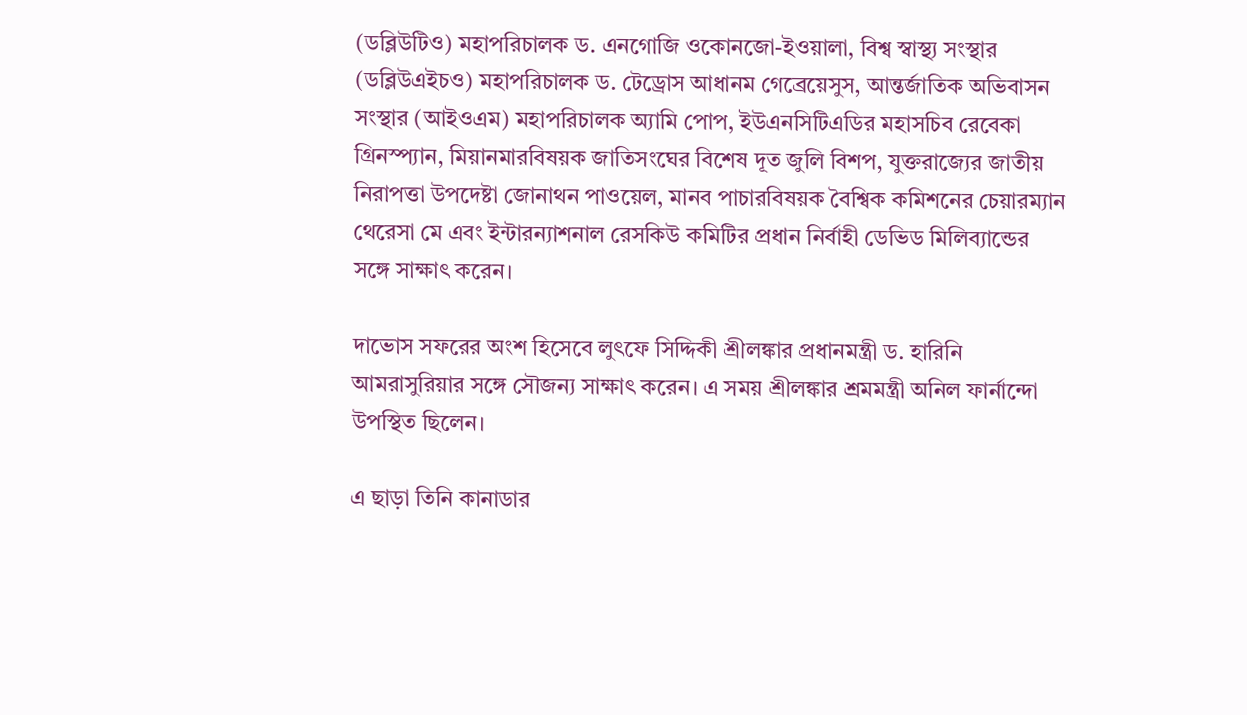(ডব্লিউটিও) মহাপরিচালক ড. এনগোজি ওকোনজো-ইওয়ালা, বিশ্ব স্বাস্থ্য সংস্থার (ডব্লিউএইচও) মহাপরিচালক ড. টেড্রোস আধানম গেব্রেয়েসুস, আন্তর্জাতিক অভিবাসন সংস্থার (আইওএম) মহাপরিচালক অ্যামি পোপ, ইউএনসিটিএডির মহাসচিব রেবেকা গ্রিনস্প্যান, মিয়ানমারবিষয়ক জাতিসংঘের বিশেষ দূত জুলি বিশপ, যুক্তরাজ্যের জাতীয় নিরাপত্তা উপদেষ্টা জোনাথন পাওয়েল, মানব পাচারবিষয়ক বৈশ্বিক কমিশনের চেয়ারম্যান থেরেসা মে এবং ইন্টারন্যাশনাল রেসকিউ কমিটির প্রধান নির্বাহী ডেভিড মিলিব্যান্ডের সঙ্গে সাক্ষাৎ করেন।

দাভোস সফরের অংশ হিসেবে লুৎফে সিদ্দিকী শ্রীলঙ্কার প্রধানমন্ত্রী ড. হারিনি আমরাসুরিয়ার সঙ্গে সৌজন্য সাক্ষাৎ করেন। এ সময় শ্রীলঙ্কার শ্রমমন্ত্রী অনিল ফার্নান্দো উপস্থিত ছিলেন।

এ ছাড়া তিনি কানাডার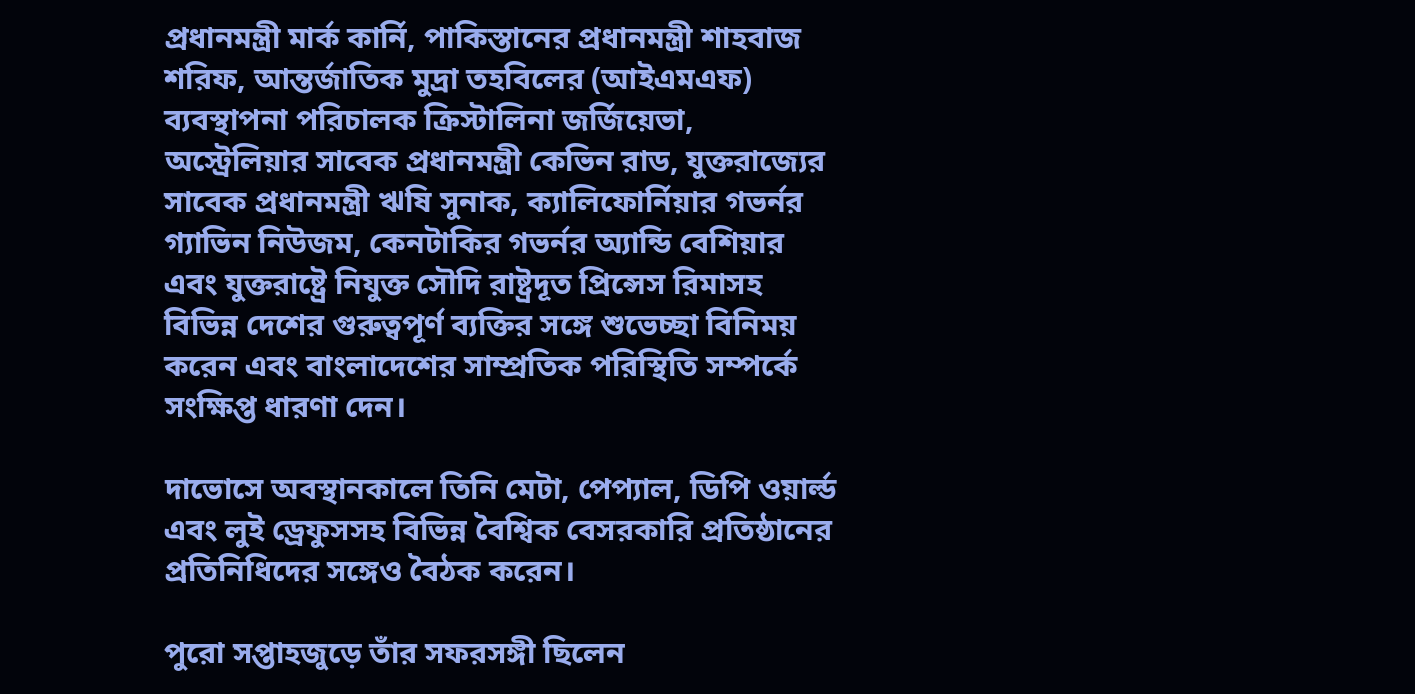প্রধানমন্ত্রী মার্ক কার্নি, পাকিস্তানের প্রধানমন্ত্রী শাহবাজ শরিফ, আন্তর্জাতিক মুদ্রা তহবিলের (আইএমএফ) ব্যবস্থাপনা পরিচালক ক্রিস্টালিনা জর্জিয়েভা, অস্ট্রেলিয়ার সাবেক প্রধানমন্ত্রী কেভিন রাড, যুক্তরাজ্যের সাবেক প্রধানমন্ত্রী ঋষি সুনাক, ক্যালিফোর্নিয়ার গভর্নর গ্যাভিন নিউজম, কেনটাকির গভর্নর অ্যান্ডি বেশিয়ার এবং যুক্তরাষ্ট্রে নিযুক্ত সৌদি রাষ্ট্রদূত প্রিন্সেস রিমাসহ বিভিন্ন দেশের গুরুত্বপূর্ণ ব্যক্তির সঙ্গে শুভেচ্ছা বিনিময় করেন এবং বাংলাদেশের সাম্প্রতিক পরিস্থিতি সম্পর্কে সংক্ষিপ্ত ধারণা দেন।

দাভোসে অবস্থানকালে তিনি মেটা, পেপ্যাল, ডিপি ওয়ার্ল্ড এবং লুই ড্রেফুসসহ বিভিন্ন বৈশ্বিক বেসরকারি প্রতিষ্ঠানের প্রতিনিধিদের সঙ্গেও বৈঠক করেন।

পুরো সপ্তাহজুড়ে তাঁর সফরসঙ্গী ছিলেন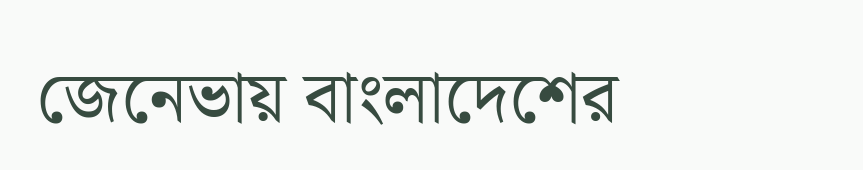জেনেভায় বাংলাদেশের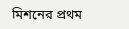মিশনের প্রথম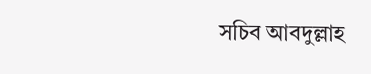সচিব আবদুল্লাহ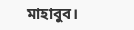মাহাবুব।